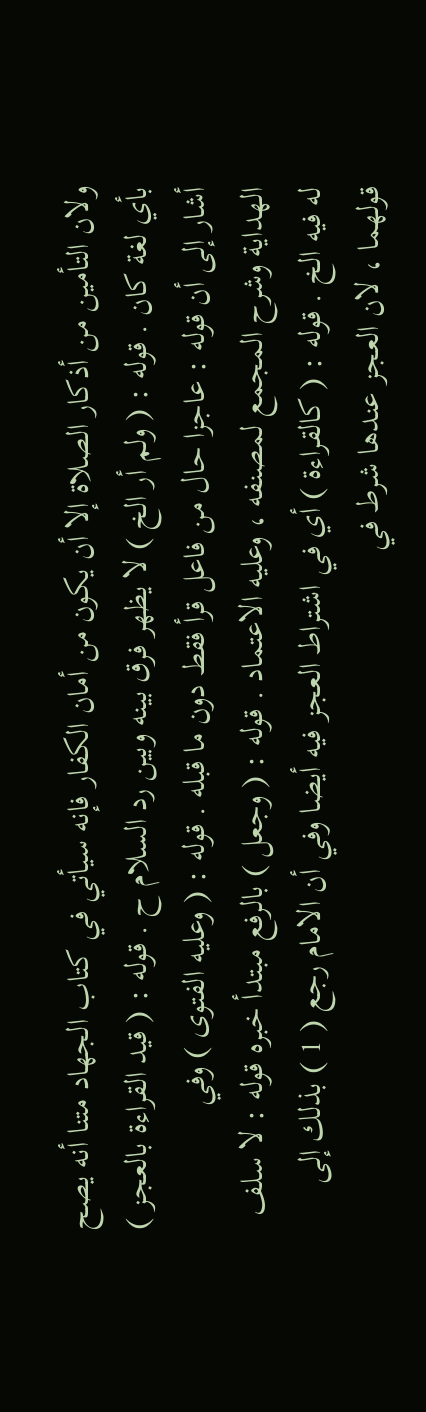ولان التأمين من أذكار الصلاة إلا أن يكون من أمان الكفار فإنه سيأتي في كتاب الجهاد متنا أنه يصح
بأي لغة كان . قوله : ( ولم أر الخ ) لا يظهر فرق بينه وبين رد السلام ح . قوله : ( قيد القراءة بالعجز )
أشار إلى أن قوله : عاجزا حال من فاعل قرأ فقط دون ما قبله . قوله : ( وعليه الفتوى ) وفي
الهداية وشرح المجمع لمصنفه ، وعليه الاعتماد . قوله : ( وجعل ) بالرفع مبتدأ خبره قوله : لا سلف
له فيه الخ . قوله : ( كالقراءة ) أي في اشتراط العجز فيه أيضا وفي أن الامام رجع ( 1 ) بذلك إلى
قولهما ، لان العجز عندها شرط في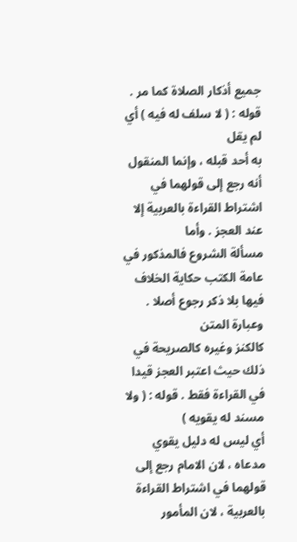جميع أذكار الصلاة كما مر . قوله : ( لا سلف له فيه ) أي لم يقل
به أحد قبله ، وإنما المنقول أنه رجع إلى قولهما في اشتراط القراءة بالعربية إلا عند العجز . وأما
مسألة الشروع فالمذكور في عامة الكتب حكاية الخلاف فيها بلا ذكر رجوع أصلا . وعبارة المتن
كالكنز وغيره كالصريحة في ذلك حيث اعتبر العجز قيدا في القراءة فقط . قوله : ( ولا مسند له يقويه )
أي ليس له دليل يقوي مدعاه ، لان الامام رجع إلى قولهما في اشتراط القراءة بالعربية ، لان المأمور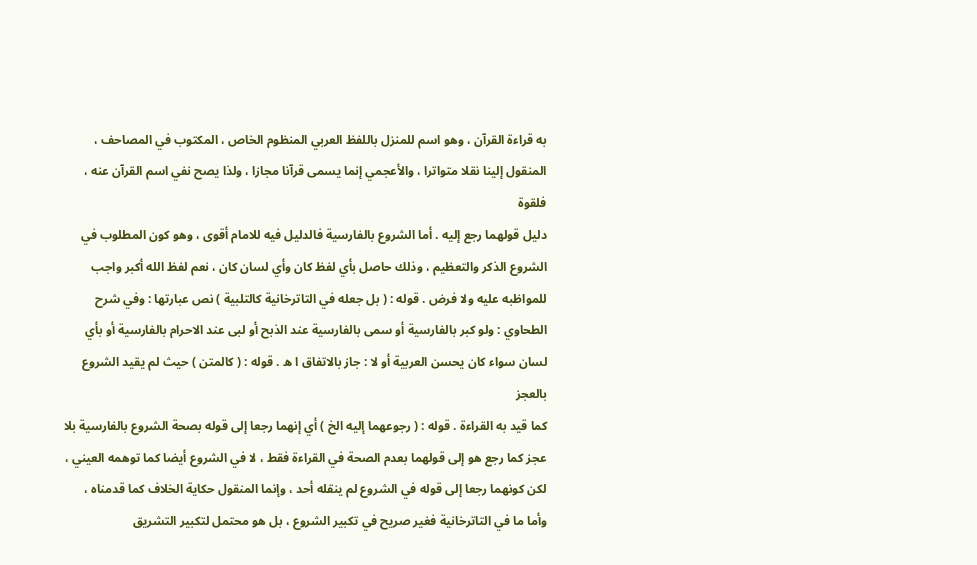به قراءة القرآن ، وهو اسم للمنزل باللفظ العربي المنظوم الخاص ، المكتوب في المصاحف ،
المنقول إلينا نقلا متواترا ، والأعجمي إنما يسمى قرآنا مجازا ، ولذا يصح نفي اسم القرآن عنه ، فلقوة
دليل قولهما رجع إليه . أما الشروع بالفارسية فالدليل فيه للامام أقوى ، وهو كون المطلوب في
الشروع الذكر والتعظيم ، وذلك حاصل بأي لفظ كان وأي لسان كان ، نعم لفظ الله أكبر واجب
للمواظبه عليه ولا فرض . قوله : ( بل جعله في التاترخانية كالتلبية ) نص عبارتها : وفي شرح
الطحاوي : ولو كبر بالفارسية أو سمى بالفارسية عند الذبح أو لبى عند الاحرام بالفارسية أو بأي
لسان سواء كان يحسن العربية أو لا : جاز بالاتفاق ا ه . قوله : ( كالمتن ) حيث لم يقيد الشروع بالعجز
كما قيد به القراءة . قوله : ( رجوعهما إليه الخ ) أي إنهما رجعا إلى قوله بصحة الشروع بالفارسية بلا
عجز كما رجع هو إلى قولهما بعدم الصحة في القراءة فقط ، لا في الشروع أيضا كما توهمه العيني ،
لكن كونهما رجعا إلى قوله في الشروع لم ينقله أحد ، وإنما المنقول حكاية الخلاف كما قدمناه ،
وأما ما في التاترخانية فغير صريح في تكبير الشروع ، بل هو محتمل لتكبير التشريق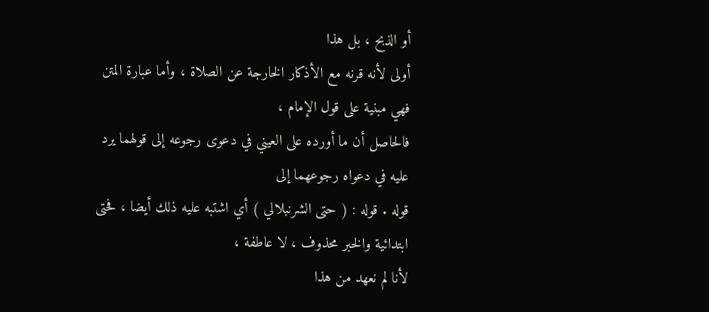أو الذبح ، بل هذا
أولى لأنه قرنه مع الأذكار الخارجة عن الصلاة ، وأما عبارة المتن فهي مبنية على قول الإمام ،
فالحاصل أن ما أورده على العيني في دعوى رجوعه إلى قولهما يرد عليه في دعواه رجوعهما إلى
قوله . قوله : ( حتى الشرنبلالي ) أي اشتبه عليه ذلك أيضا ، فحتى ابتدائية والخبر محذوف ، لا عاطفة ،
لأنا لم نعهد من هذا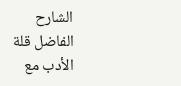الشارح الفاضل قلة الأدب مع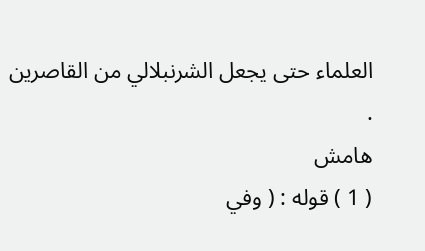العلماء حتى يجعل الشرنبلالي من القاصرين .
هامش
( 1 ) قوله : ( وفي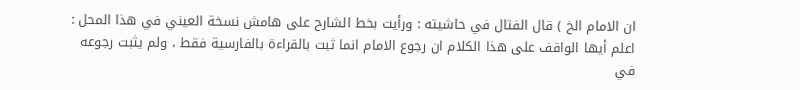ان الامام الخ ) قال الفتال في حاشيته : ورأيت بخط الشارح على هامش نسخة العيني في هذا المحل :
اعلم أيها الواقف على هذا الكلام ان رجوع الامام انما ثبت بالقراءة بالفارسية فقط ، ولم يثبت رجوعه في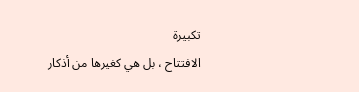تكبيرة
الافتتاح ، بل هي كغيرها من أذكار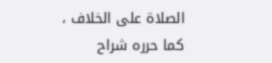الصلاة على الخلاف ، كما حرره شراح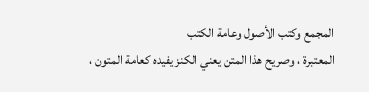المجمع وكتب الأصول وعامة الكتب
المعتبرة ، وصريح هذا المتن يعني الكنز يفيده كعامة المتون ،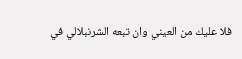فلا عليك من العيني وان تبعه الشرنبلالي في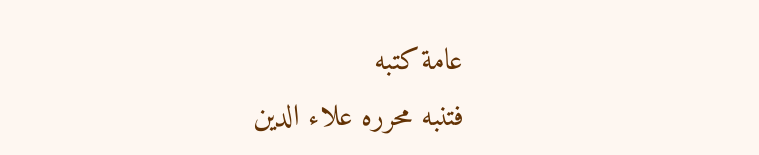عامة كتبه
فتنبه محرره علاء الدين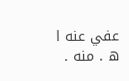عفي عنه ا ه . منه .